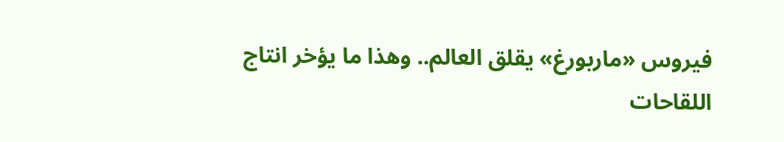فيروس «ماربورغ» يقلق العالم.. وهذا ما يؤخر انتاج اللقاحات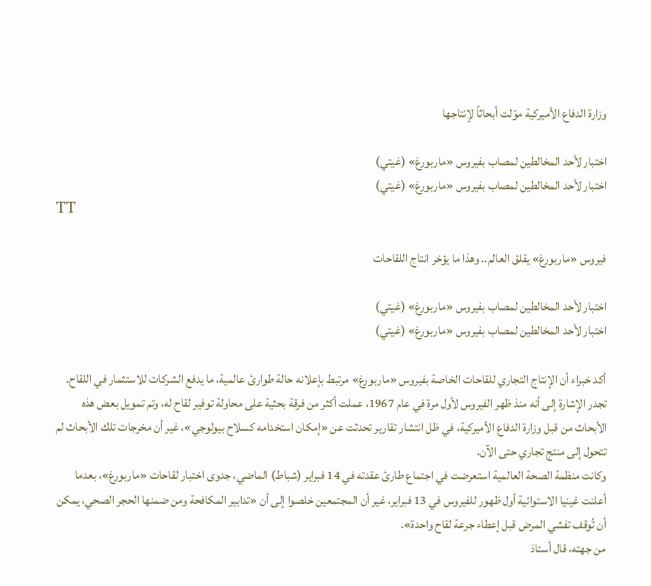وزارة الدفاع الأميركية موّلت أبحاثاً لإنتاجها

اختبار لأحد المخالطين لمصاب بفيروس «ماربورغ» (غيتي)
اختبار لأحد المخالطين لمصاب بفيروس «ماربورغ» (غيتي)
TT

فيروس «ماربورغ» يقلق العالم.. وهذا ما يؤخر انتاج اللقاحات

اختبار لأحد المخالطين لمصاب بفيروس «ماربورغ» (غيتي)
اختبار لأحد المخالطين لمصاب بفيروس «ماربورغ» (غيتي)

أكد خبراء أن الإنتاج التجاري للقاحات الخاصة بفيروس «ماربورغ» مرتبط بإعلانه حالة طوارئ عالمية، ما يدفع الشركات للاستثمار في اللقاح.
تجدر الإشارة إلى أنه منذ ظهر الفيروس لأول مرة في عام 1967، عملت أكثر من فرقة بحثية على محاولة توفير لقاح له، وتم تمويل بعض هذه الأبحاث من قبل وزارة الدفاع الأميركية، في ظل انتشار تقارير تحدثت عن «إمكان استخدامه كسلاح بيولوجي»، غير أن مخرجات تلك الأبحاث لم تتحول إلى منتج تجاري حتى الآن.
وكانت منظمة الصحة العالمية استعرضت في اجتماع طارئ عقدته في 14 فبراير (شباط) الماضي، جدوى اختبار لقاحات «ماربورغ»، بعدما أعلنت غينيا الاستوائية أول ظهور للفيروس في 13 فبراير، غير أن المجتمعين خلصوا إلى أن «تدابير المكافحة ومن ضمنها الحجر الصحي، يمكن أن تُوقف تفشي المرض قبل إعطاء جرعة لقاح واحدة».
من جهته، قال أستاذ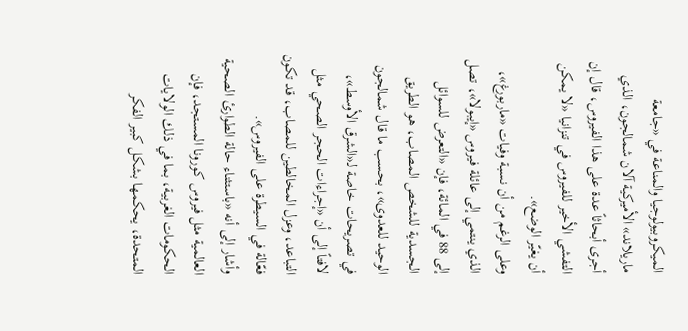الميكروبيولوجيا والمناعة في «جامعة ماريلاند» الأميركية آلان شمالجون، الذي أجرى أبحاثاً عدة على هذا الفيروس، قال إن التفشي الأخير للفيروس في تنزانيا «لا يمكن أن يغيّر الوضع».
وعلى الرغم من أن نسبة وفيات «ماربورغ»، الذي ينتمي إلى عائلة فيروس «إيبولا»، تصل إلى 88 في المائة، فإن «التعرض للسوائل الجسدية للشخص المصاب، هو الطريق الوحيد للعدوى»، بحسب ما قال شمالجون في تصريحات خاصة لـ«الشرق الأوسط»، لافتاً إلى أن «إجراءات الحجر الصحي مثل التباعد، وعزل المخالطين للمصاب، قد تكون فعّالة في السيطرة على الفيروس».
وأشار إلى أنه «باستثناء حالة الطوارئ الصحية العالمية مثل فيروس كورونا المستجد، فإن الحكومات الغربية، بما في ذلك الولايات المتحدة، يحكمها بشكل كبير الفكر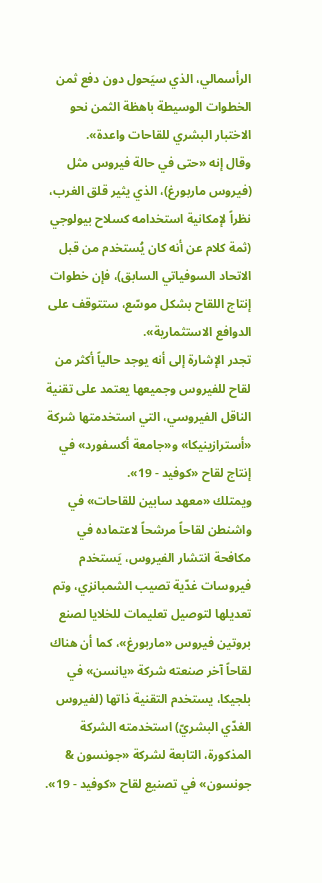الرأسمالي، الذي سيَحول دون دفع ثمن الخطوات الوسيطة باهظة الثمن نحو الاختبار البشري للقاحات واعدة».
وقال إنه «حتى في حالة فيروس مثل (فيروس ماربورغ)، الذي يثير قلق الغرب، نظراً لإمكانية استخدامه كسلاح بيولوجي (ثمة كلام عن أنه كان يُستخدم من قبل الاتحاد السوفياتي السابق)، فإن خطوات إنتاج اللقاح بشكل موسّع، ستتوقف على الدوافع الاستثمارية».
تجدر الإشارة إلى أنه يوجد حالياً أكثر من لقاح للفيروس وجميعها يعتمد على تقنية الناقل الفيروسي، التي استخدمتها شركة «أسترازينيكا» و«جامعة أكسفورد» في إنتاج لقاح «كوفيد - 19».
ويمتلك «معهد سابين للقاحات» في واشنطن لقاحاً مرشحاً لاعتماده في مكافحة انتشار الفيروس، يَستخدم فيروسات غدّية تصيب الشمبانزي، وتم تعديلها لتوصيل تعليمات للخلايا لصنع بروتين فيروس «ماربورغ»، كما أن هناك لقاحاً آخر صنعته شركة «يانسن» في بلجيكا، يستخدم التقنية ذاتها (لفيروس الغدّي البشريّ) استخدمته الشركة المذكورة، التابعة لشركة «جونسون & جونسون» في تصنيع لقاح «كوفيد - 19».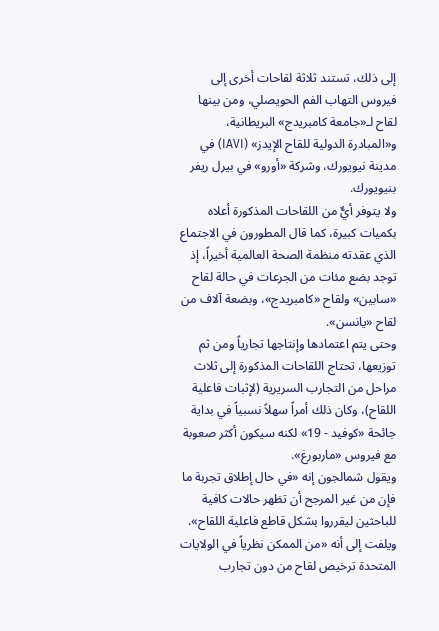إلى ذلك، تستند ثلاثة لقاحات أخرى إلى فيروس التهاب الفم الحويصلي، ومن بينها لقاح لـ«جامعة كامبريدج» البريطانية، و«المبادرة الدولية للقاح الإيدز» (IAVI) في مدينة نيويورك، وشركة «أورو» في بيرل ريفر بنيويورك.
ولا يتوفر أيٌّ من اللقاحات المذكورة أعلاه بكميات كبيرة، كما قال المطورون في الاجتماع الذي عقدته منظمة الصحة العالمية أخيراً، إذ توجد بضع مئات من الجرعات في حالة لقاح «سابين» ولقاح «كامبريدج»، وبضعة آلاف من لقاح «يانسن».
وحتى يتم اعتمادها وإنتاجها تجارياً ومن ثم توزيعها، تحتاج اللقاحات المذكورة إلى ثلاث مراحل من التجارب السريرية (لإثبات فاعلية اللقاح)، وكان ذلك أمراً سهلاً نسبياً في بداية جائحة «كوفيد - 19» لكنه سيكون أكثر صعوبة مع فيروس «ماربورغ».
ويقول شمالجون إنه «في حال إطلاق تجربة ما فإن من غير المرجح أن تظهر حالات كافية للباحثين ليقرروا بشكل قاطع فاعلية اللقاح». ويلفت إلى أنه «من الممكن نظرياً في الولايات المتحدة ترخيص لقاح من دون تجارب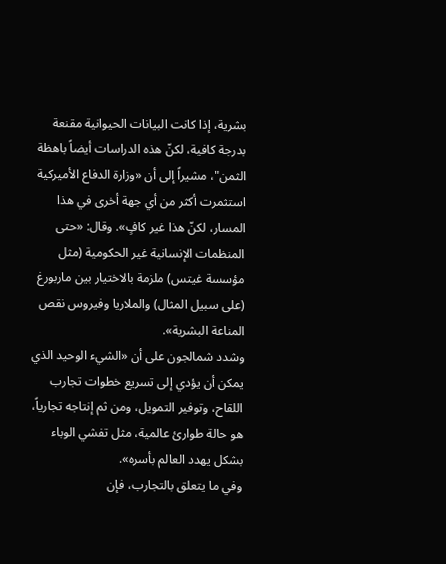بشرية، إذا كانت البيانات الحيوانية مقنعة بدرجة كافية، لكنّ هذه الدراسات أيضاً باهظة الثمن"، مشيراً إلى أن «وزارة الدفاع الأميركية استثمرت أكثر من أي جهة أخرى في هذا المسار، لكنّ هذا غير كافٍ». وقال: «حتى المنظمات الإنسانية غير الحكومية (مثل مؤسسة غيتس) ملزمة بالاختيار بين ماربورغ (على سبيل المثال) والملاريا وفيروس نقص المناعة البشرية».
وشدد شمالجون على أن «الشيء الوحيد الذي يمكن أن يؤدي إلى تسريع خطوات تجارب اللقاح، وتوفير التمويل، ومن ثم إنتاجه تجارياً، هو حالة طوارئ عالمية، مثل تفشي الوباء بشكل يهدد العالم بأسره».
وفي ما يتعلق بالتجارب، فإن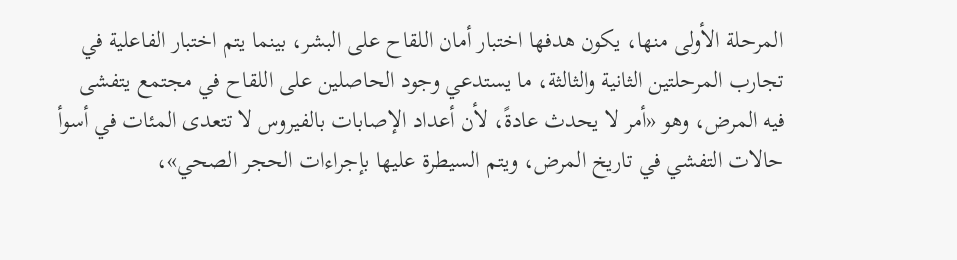المرحلة الأولى منها، يكون هدفها اختبار أمان اللقاح على البشر، بينما يتم اختبار الفاعلية في تجارب المرحلتين الثانية والثالثة، ما يستدعي وجود الحاصلين على اللقاح في مجتمع يتفشى فيه المرض، وهو «أمر لا يحدث عادةً، لأن أعداد الإصابات بالفيروس لا تتعدى المئات في أسوأ حالات التفشي في تاريخ المرض، ويتم السيطرة عليها بإجراءات الحجر الصحي»،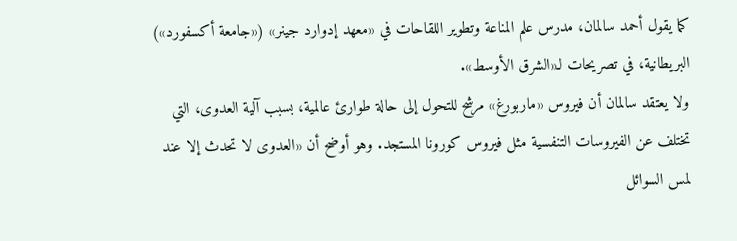كما يقول أحمد سالمان، مدرس علم المناعة وتطوير اللقاحات في «معهد إدوارد جينر» («جامعة أكسفورد») البريطانية، في تصريحات لـ«الشرق الأوسط».
ولا يعتقد سالمان أن فيروس «ماربورغ» مرشح للتحول إلى حالة طوارئ عالمية، بسبب آلية العدوى، التي تختلف عن الفيروسات التنفسية مثل فيروس كورونا المستجد. وهو أوضح أن «العدوى لا تحدث إلا عند لمس السوائل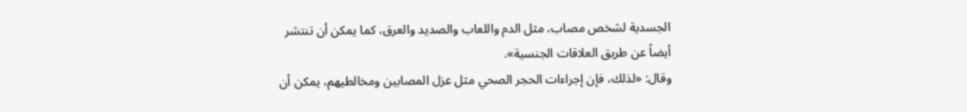الجسدية لشخص مصاب، مثل الدم واللعاب والصديد والعرق، كما يمكن أن تنتشر أيضاً عن طريق العلاقات الجنسية».
وقال: «لذلك، فإن إجراءات الحجر الصحي مثل عزل المصابين ومخالطيهم، يمكن أن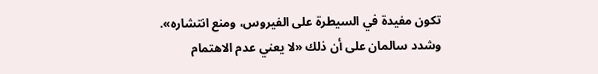تكون مفيدة في السيطرة على الفيروس، ومنع انتشاره».
وشدد سالمان على أن ذلك «لا يعني عدم الاهتمام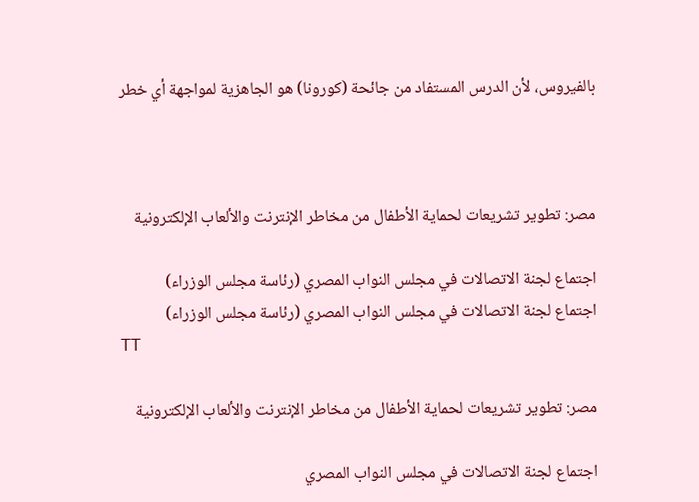بالفيروس، لأن الدرس المستفاد من جائحة (كورونا) هو الجاهزية لمواجهة أي خطر



مصر: تطوير تشريعات لحماية الأطفال من مخاطر الإنترنت والألعاب الإلكترونية

اجتماع لجنة الاتصالات في مجلس النواب المصري (رئاسة مجلس الوزراء)
اجتماع لجنة الاتصالات في مجلس النواب المصري (رئاسة مجلس الوزراء)
TT

مصر: تطوير تشريعات لحماية الأطفال من مخاطر الإنترنت والألعاب الإلكترونية

اجتماع لجنة الاتصالات في مجلس النواب المصري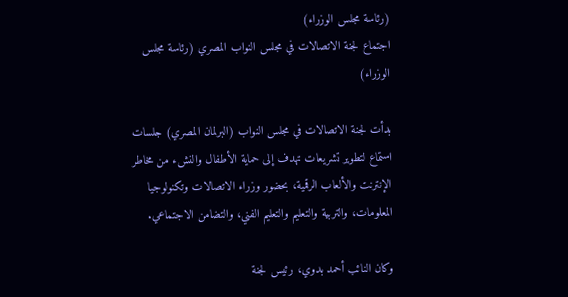(رئاسة مجلس الوزراء)
اجتماع لجنة الاتصالات في مجلس النواب المصري (رئاسة مجلس الوزراء)

بدأت لجنة الاتصالات في مجلس النواب (البرلمان المصري) جلسات استماع لتطوير تشريعات تهدف إلى حماية الأطفال والنشء من مخاطر الإنترنت والألعاب الرقمية، بحضور وزراء الاتصالات وتكنولوجيا المعلومات، والتربية والتعليم والتعليم الفني، والتضامن الاجتماعي.

وكان النائب أحمد بدوي، رئيس لجنة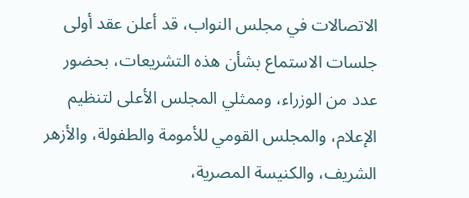الاتصالات في مجلس النواب، قد أعلن عقد أولى جلسات الاستماع بشأن هذه التشريعات، بحضور عدد من الوزراء، وممثلي المجلس الأعلى لتنظيم الإعلام، والمجلس القومي للأمومة والطفولة، والأزهر الشريف، والكنيسة المصرية،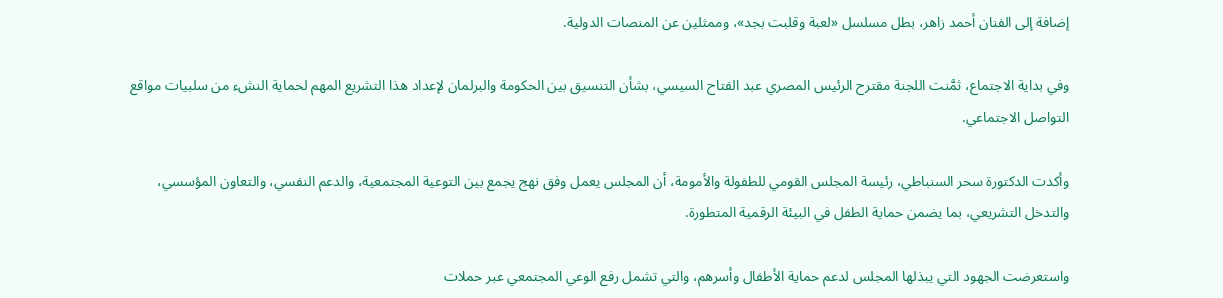إضافة إلى الفنان أحمد زاهر، بطل مسلسل «لعبة وقلبت بجد»، وممثلين عن المنصات الدولية.

وفي بداية الاجتماع، ثمَّنت اللجنة مقترح الرئيس المصري عبد الفتاح السيسي، بشأن التنسيق بين الحكومة والبرلمان لإعداد هذا التشريع المهم لحماية النشء من سلبيات مواقع التواصل الاجتماعي.

وأكدت الدكتورة سحر السنباطي، رئيسة المجلس القومي للطفولة والأمومة، أن المجلس يعمل وفق نهج يجمع بين التوعية المجتمعية، والدعم النفسي، والتعاون المؤسسي، والتدخل التشريعي، بما يضمن حماية الطفل في البيئة الرقمية المتطورة.

واستعرضت الجهود التي يبذلها المجلس لدعم حماية الأطفال وأسرهم، والتي تشمل رفع الوعي المجتمعي عبر حملات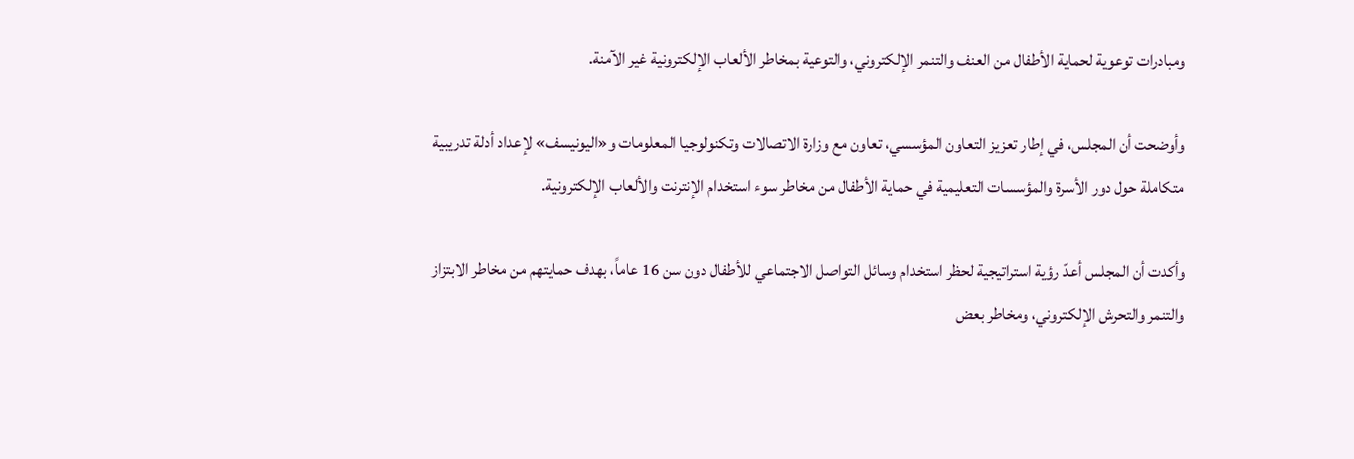ومبادرات توعوية لحماية الأطفال من العنف والتنمر الإلكتروني، والتوعية بمخاطر الألعاب الإلكترونية غير الآمنة.

وأوضحت أن المجلس، في إطار تعزيز التعاون المؤسسي، تعاون مع وزارة الاتصالات وتكنولوجيا المعلومات و«اليونيسف» لإعداد أدلة تدريبية متكاملة حول دور الأسرة والمؤسسات التعليمية في حماية الأطفال من مخاطر سوء استخدام الإنترنت والألعاب الإلكترونية.

وأكدت أن المجلس أعدّ رؤية استراتيجية لحظر استخدام وسائل التواصل الاجتماعي للأطفال دون سن 16 عاماً، بهدف حمايتهم من مخاطر الابتزاز والتنمر والتحرش الإلكتروني، ومخاطر بعض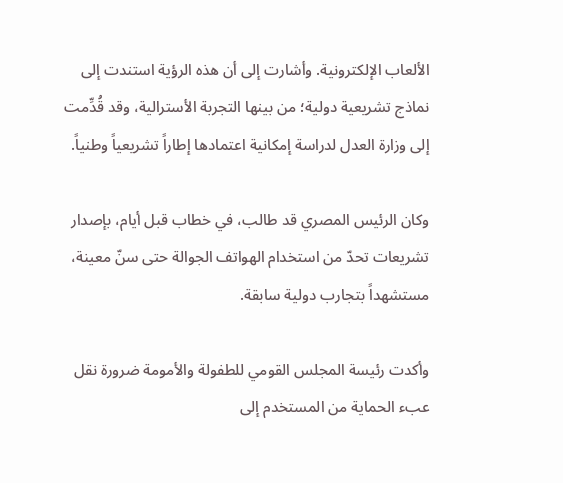الألعاب الإلكترونية. وأشارت إلى أن هذه الرؤية استندت إلى نماذج تشريعية دولية؛ من بينها التجربة الأسترالية، وقد قُدِّمت إلى وزارة العدل لدراسة إمكانية اعتمادها إطاراً تشريعياً وطنياً.

وكان الرئيس المصري قد طالب، في خطاب قبل أيام، بإصدار تشريعات تحدّ من استخدام الهواتف الجوالة حتى سنّ معينة، مستشهداً بتجارب دولية سابقة.

وأكدت رئيسة المجلس القومي للطفولة والأمومة ضرورة نقل عبء الحماية من المستخدم إلى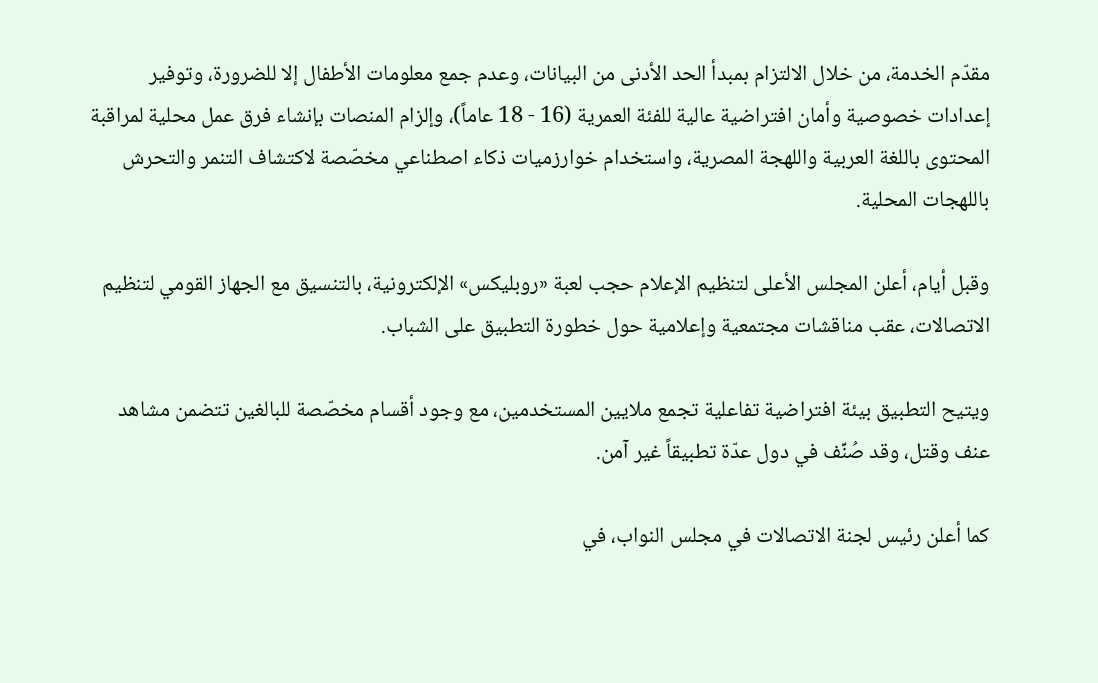مقدّم الخدمة، من خلال الالتزام بمبدأ الحد الأدنى من البيانات، وعدم جمع معلومات الأطفال إلا للضرورة، وتوفير إعدادات خصوصية وأمان افتراضية عالية للفئة العمرية (16 - 18 عاماً)، وإلزام المنصات بإنشاء فرق عمل محلية لمراقبة المحتوى باللغة العربية واللهجة المصرية، واستخدام خوارزميات ذكاء اصطناعي مخصّصة لاكتشاف التنمر والتحرش باللهجات المحلية.

وقبل أيام، أعلن المجلس الأعلى لتنظيم الإعلام حجب لعبة «روبليكس» الإلكترونية، بالتنسيق مع الجهاز القومي لتنظيم الاتصالات، عقب مناقشات مجتمعية وإعلامية حول خطورة التطبيق على الشباب.

ويتيح التطبيق بيئة افتراضية تفاعلية تجمع ملايين المستخدمين، مع وجود أقسام مخصّصة للبالغين تتضمن مشاهد عنف وقتل، وقد صُنِّف في دول عدّة تطبيقاً غير آمن.

كما أعلن رئيس لجنة الاتصالات في مجلس النواب، في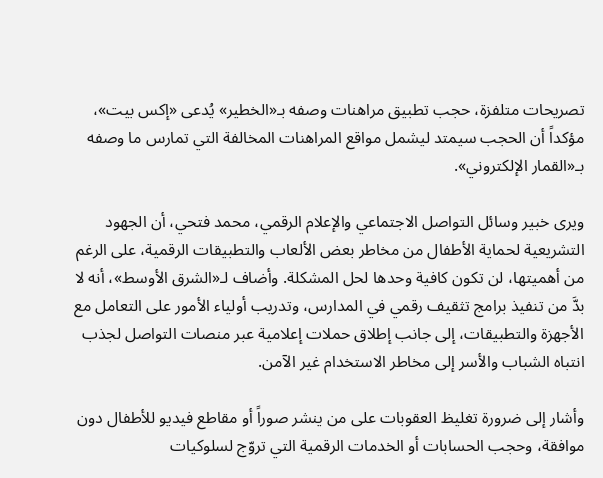تصريحات متلفزة، حجب تطبيق مراهنات وصفه بـ«الخطير» يُدعى «إكس بيت»، مؤكداً أن الحجب سيمتد ليشمل مواقع المراهنات المخالفة التي تمارس ما وصفه بـ«القمار الإلكتروني».

ويرى خبير وسائل التواصل الاجتماعي والإعلام الرقمي، محمد فتحي، أن الجهود التشريعية لحماية الأطفال من مخاطر بعض الألعاب والتطبيقات الرقمية، على الرغم من أهميتها، لن تكون كافية وحدها لحل المشكلة. وأضاف لـ«الشرق الأوسط»، أنه لا بدَّ من تنفيذ برامج تثقيف رقمي في المدارس، وتدريب أولياء الأمور على التعامل مع الأجهزة والتطبيقات، إلى جانب إطلاق حملات إعلامية عبر منصات التواصل لجذب انتباه الشباب والأسر إلى مخاطر الاستخدام غير الآمن.

وأشار إلى ضرورة تغليظ العقوبات على من ينشر صوراً أو مقاطع فيديو للأطفال دون موافقة، وحجب الحسابات أو الخدمات الرقمية التي تروّج لسلوكيات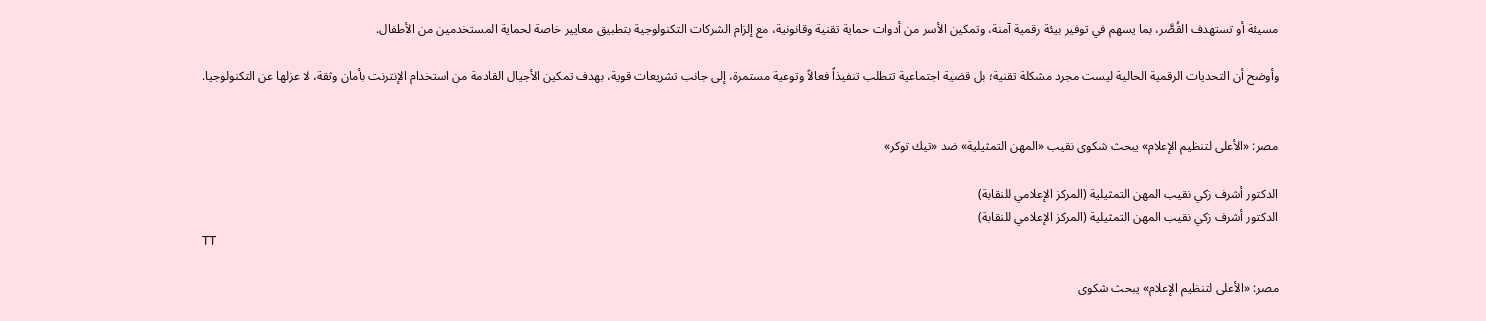مسيئة أو تستهدف القُصَّر، بما يسهم في توفير بيئة رقمية آمنة، وتمكين الأسر من أدوات حماية تقنية وقانونية، مع إلزام الشركات التكنولوجية بتطبيق معايير خاصة لحماية المستخدمين من الأطفال.

وأوضح أن التحديات الرقمية الحالية ليست مجرد مشكلة تقنية؛ بل قضية اجتماعية تتطلب تنفيذاً فعالاً وتوعية مستمرة، إلى جانب تشريعات قوية، بهدف تمكين الأجيال القادمة من استخدام الإنترنت بأمان وثقة، لا عزلها عن التكنولوجيا.


مصر: «الأعلى لتنظيم الإعلام» يبحث شكوى نقيب «المهن التمثيلية» ضد «تيك توكر»

الدكتور أشرف زكي نقيب المهن التمثيلية (المركز الإعلامي للنقابة)
الدكتور أشرف زكي نقيب المهن التمثيلية (المركز الإعلامي للنقابة)
TT

مصر: «الأعلى لتنظيم الإعلام» يبحث شكوى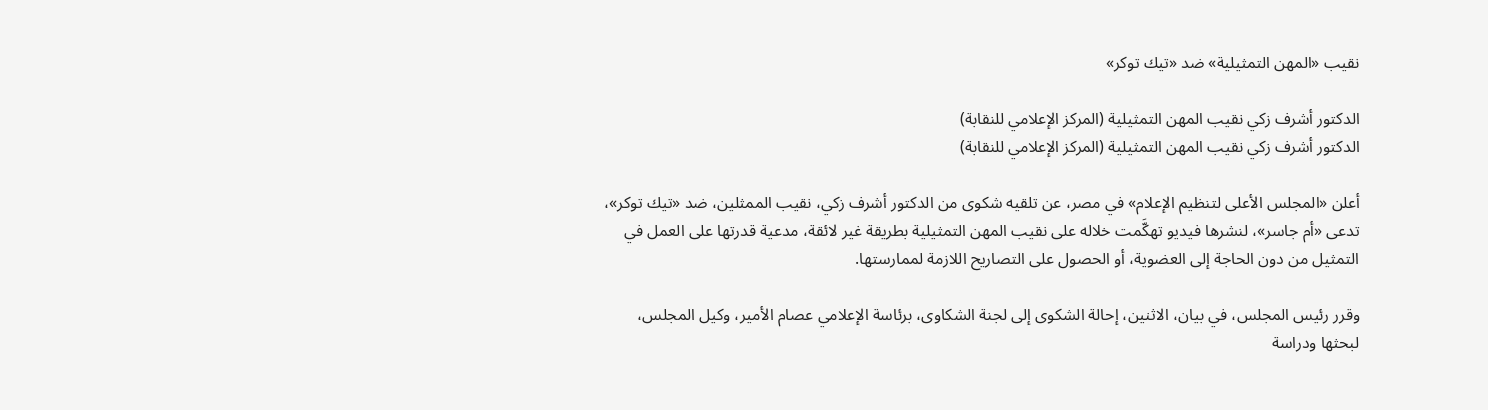نقيب «المهن التمثيلية» ضد «تيك توكر»

الدكتور أشرف زكي نقيب المهن التمثيلية (المركز الإعلامي للنقابة)
الدكتور أشرف زكي نقيب المهن التمثيلية (المركز الإعلامي للنقابة)

أعلن «المجلس الأعلى لتنظيم الإعلام» في مصر، عن تلقيه شكوى من الدكتور أشرف زكي، نقيب الممثلين، ضد «تيك توكر»، تدعى «أم جاسر»، لنشرها فيديو تهكَّمت خلاله على نقيب المهن التمثيلية بطريقة غير لائقة، مدعية قدرتها على العمل في التمثيل من دون الحاجة إلى العضوية، أو الحصول على التصاريح اللازمة لممارستها.

وقرر رئيس المجلس، في بيان، الاثنين، إحالة الشكوى إلى لجنة الشكاوى، برئاسة الإعلامي عصام الأمير، وكيل المجلس، لبحثها ودراسة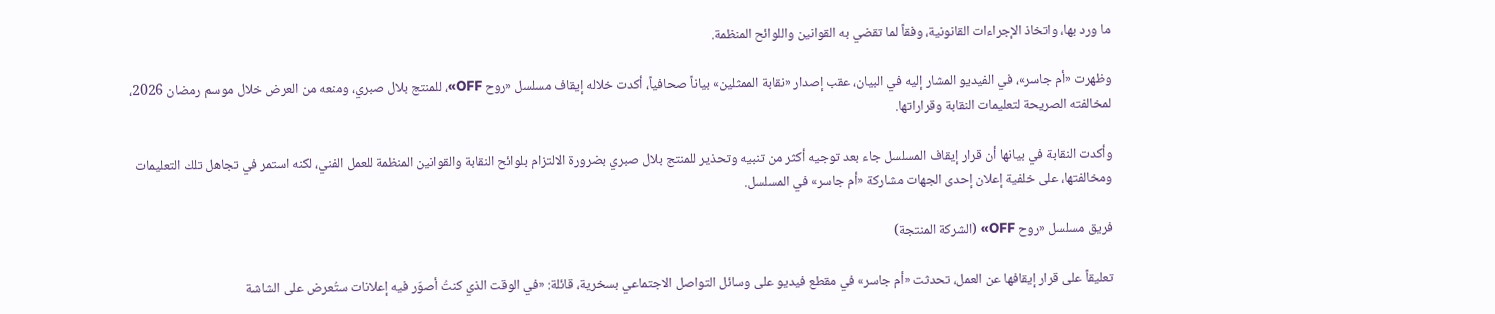ما ورد بها، واتخاذ الإجراءات القانونية، وفقاً لما تقضي به القوانين واللوائح المنظمة.

وظهرت «أم جاسر»، في الفيديو المشار إليه في البيان، عقب إصدار «نقابة الممثلين» بياناً صحافياً، أكدت خلاله إيقاف مسلسل «روح OFF»، للمنتج بلال صبري، ومنعه من العرض خلال موسم رمضان 2026، لمخالفته الصريحة لتعليمات النقابة وقراراتها.

وأكدت النقابة في بيانها أن قرار إيقاف المسلسل جاء بعد توجيه أكثر من تنبيه وتحذير للمنتج بلال صبري بضرورة الالتزام بلوائح النقابة والقوانين المنظمة للعمل الفني، لكنه استمر في تجاهل تلك التعليمات ومخالفتها، على خلفية إعلان إحدى الجهات مشاركة «أم جاسر» في المسلسل.

فريق مسلسل «روح OFF» (الشركة المنتجة)

تعليقاً على قرار إيقافها عن العمل، تحدثت «أم جاسر» في مقطع فيديو على وسائل التواصل الاجتماعي بسخرية، قائلة: «في الوقت الذي كنتُ أصوّر فيه إعلانات ستُعرض على الشاشة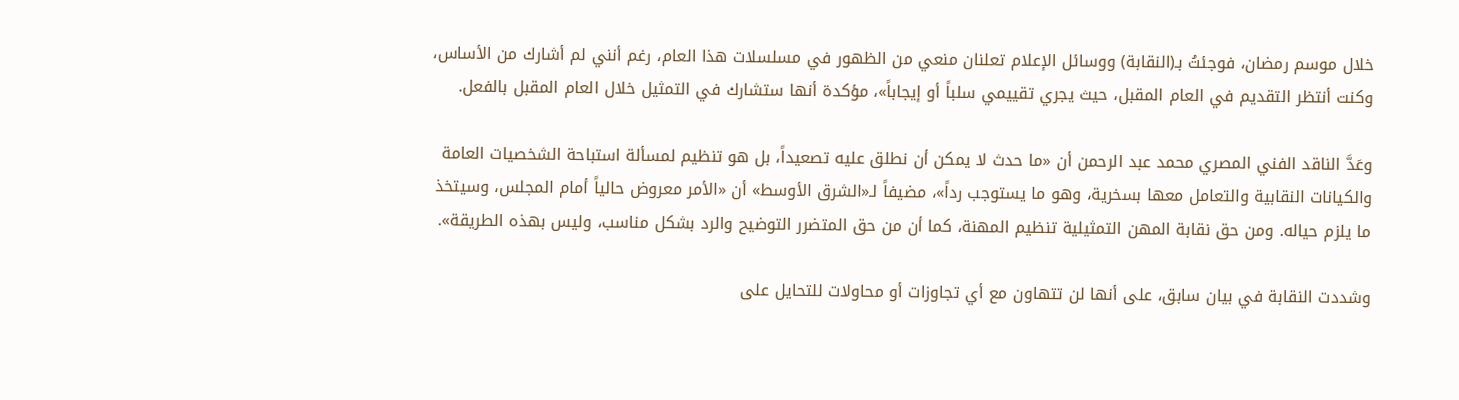خلال موسم رمضان، فوجئتُ بـ(النقابة) ووسائل الإعلام تعلنان منعي من الظهور في مسلسلات هذا العام، رغم أنني لم أشارك من الأساس، وكنت أنتظر التقديم في العام المقبل، حيث يجري تقييمي سلباً أو إيجاباً»، مؤكدة أنها ستشارك في التمثيل خلال العام المقبل بالفعل.

وعَدَّ الناقد الفني المصري محمد عبد الرحمن أن «ما حدث لا يمكن أن نطلق عليه تصعيداً، بل هو تنظيم لمسألة استباحة الشخصيات العامة والكيانات النقابية والتعامل معها بسخرية، وهو ما يستوجب رداً»، مضيفاً لـ«الشرق الأوسط» أن «الأمر معروض حالياً أمام المجلس، وسيتخذ ما يلزم حياله. ومن حق نقابة المهن التمثيلية تنظيم المهنة، كما أن من حق المتضرر التوضيح والرد بشكل مناسب، وليس بهذه الطريقة».

وشددت النقابة في بيان سابق، على أنها لن تتهاون مع أي تجاوزات أو محاولات للتحايل على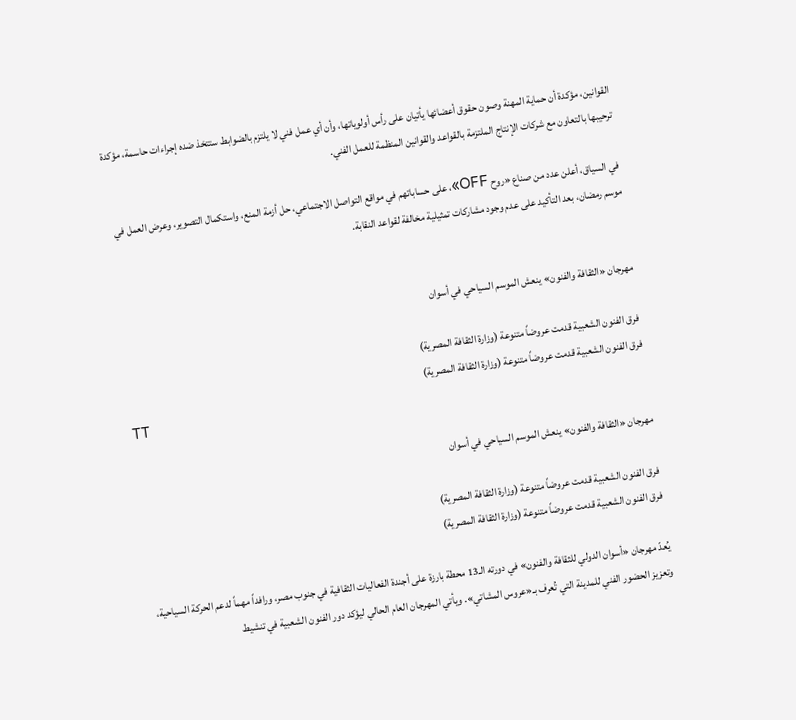القوانين، مؤكدة أن حماية المهنة وصون حقوق أعضائها يأتيان على رأس أولوياتها، وأن أي عمل فني لا يلتزم بالضوابط ستتخذ ضده إجراءات حاسمة، مؤكدة ترحيبها بالتعاون مع شركات الإنتاج الملتزمة بالقواعد والقوانين المنظمة للعمل الفني.

في السياق، أعلن عدد من صناع «روح OFF»، على حساباتهم في مواقع التواصل الاجتماعي، حل أزمة المنع، واستكمال التصوير، وعرض العمل في موسم رمضان، بعد التأكيد على عدم وجود مشاركات تمثيلية مخالفة لقواعد النقابة.


مهرجان «الثقافة والفنون» ينعش الموسم السياحي في أسوان

فرق الفنون الشعبية قدمت عروضاً متنوعة (وزارة الثقافة المصرية)
فرق الفنون الشعبية قدمت عروضاً متنوعة (وزارة الثقافة المصرية)
TT

مهرجان «الثقافة والفنون» ينعش الموسم السياحي في أسوان

فرق الفنون الشعبية قدمت عروضاً متنوعة (وزارة الثقافة المصرية)
فرق الفنون الشعبية قدمت عروضاً متنوعة (وزارة الثقافة المصرية)

يُعدّ مهرجان «أسوان الدولي للثقافة والفنون» في دورته الـ13 محطة بارزة على أجندة الفعاليات الثقافية في جنوب مصر، ورافداً مهماً لدعم الحركة السياحية، وتعزيز الحضور الفني للمدينة التي تُعرف بـ«عروس المشاتي». ويأتي المهرجان العام الحالي ليؤكد دور الفنون الشعبية في تنشيط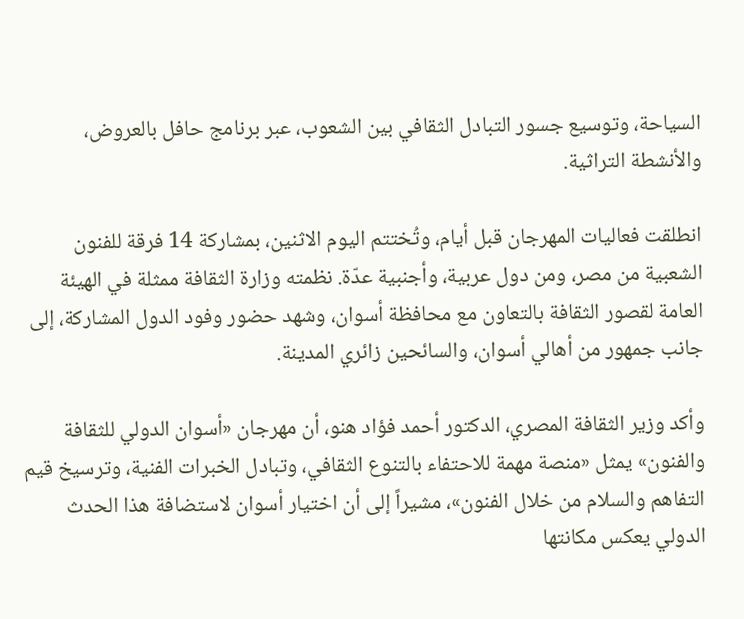السياحة، وتوسيع جسور التبادل الثقافي بين الشعوب، عبر برنامج حافل بالعروض، والأنشطة التراثية.

انطلقت فعاليات المهرجان قبل أيام، وتُختتم اليوم الاثنين، بمشاركة 14 فرقة للفنون الشعبية من مصر، ومن دول عربية، وأجنبية عدّة. نظمته وزارة الثقافة ممثلة في الهيئة العامة لقصور الثقافة بالتعاون مع محافظة أسوان، وشهد حضور وفود الدول المشاركة، إلى جانب جمهور من أهالي أسوان، والسائحين زائري المدينة.

وأكد وزير الثقافة المصري، الدكتور أحمد فؤاد هنو، أن مهرجان «أسوان الدولي للثقافة والفنون» يمثل «منصة مهمة للاحتفاء بالتنوع الثقافي، وتبادل الخبرات الفنية، وترسيخ قيم التفاهم والسلام من خلال الفنون»، مشيراً إلى أن اختيار أسوان لاستضافة هذا الحدث الدولي يعكس مكانتها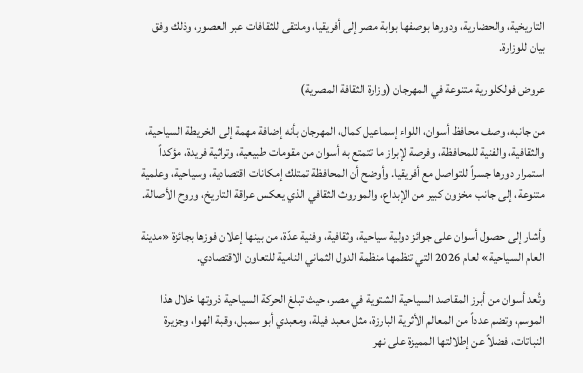التاريخية، والحضارية، ودورها بوصفها بوابة مصر إلى أفريقيا، وملتقى للثقافات عبر العصور، وذلك وفق بيان للوزارة.

عروض فولكلورية متنوعة في المهرجان (وزارة الثقافة المصرية)

من جانبه، وصف محافظ أسوان، اللواء إسماعيل كمال، المهرجان بأنه إضافة مهمة إلى الخريطة السياحية، والثقافية، والفنية للمحافظة، وفرصة لإبراز ما تتمتع به أسوان من مقومات طبيعية، وتراثية فريدة، مؤكداً استمرار دورها جسراً للتواصل مع أفريقيا. وأوضح أن المحافظة تمتلك إمكانات اقتصادية، وسياحية، وعلمية متنوعة، إلى جانب مخزون كبير من الإبداع، والموروث الثقافي الذي يعكس عراقة التاريخ، وروح الأصالة.

وأشار إلى حصول أسوان على جوائز دولية سياحية، وثقافية، وفنية عدّة، من بينها إعلان فوزها بجائزة «مدينة العام السياحية» لعام 2026 التي تنظمها منظمة الدول الثماني النامية للتعاون الاقتصادي.

وتُعد أسوان من أبرز المقاصد السياحية الشتوية في مصر، حيث تبلغ الحركة السياحية ذروتها خلال هذا الموسم، وتضم عدداً من المعالم الأثرية البارزة، مثل معبد فيلة، ومعبدي أبو سمبل، وقبة الهوا، وجزيرة النباتات، فضلاً عن إطلالتها المميزة على نهر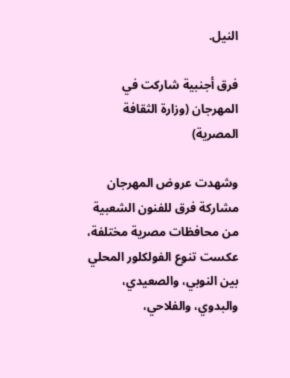النيل.

فرق أجنبية شاركت في المهرجان (وزارة الثقافة المصرية)

وشهدت عروض المهرجان مشاركة فرق للفنون الشعبية من محافظات مصرية مختلفة، عكست تنوع الفولكلور المحلي بين النوبي، والصعيدي، والبدوي، والفلاحي،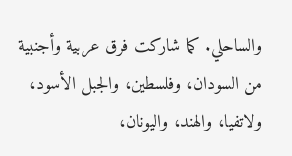والساحلي. كما شاركت فرق عربية وأجنبية من السودان، وفلسطين، والجبل الأسود، ولاتفيا، والهند، واليونان،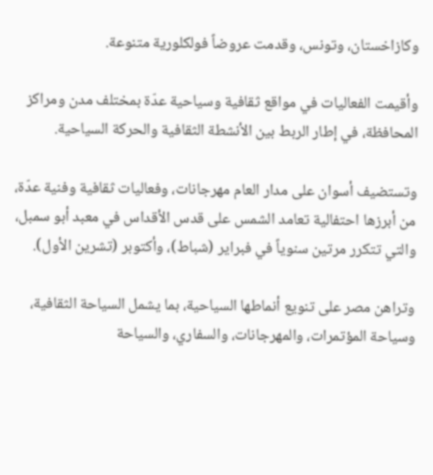وكازاخستان، وتونس، وقدمت عروضاً فولكلورية متنوعة.

وأقيمت الفعاليات في مواقع ثقافية وسياحية عدّة بمختلف مدن ومراكز المحافظة، في إطار الربط بين الأنشطة الثقافية والحركة السياحية.

وتستضيف أسوان على مدار العام مهرجانات، وفعاليات ثقافية وفنية عدّة، من أبرزها احتفالية تعامد الشمس على قدس الأقداس في معبد أبو سمبل، والتي تتكرر مرتين سنوياً في فبراير (شباط)، وأكتوبر (تشرين الأول).

وتراهن مصر على تنويع أنماطها السياحية، بما يشمل السياحة الثقافية، وسياحة المؤتمرات، والمهرجانات، والسفاري، والسياحة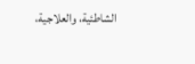الشاطئية، والعلاجية،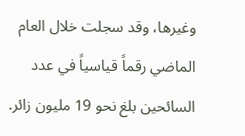وغيرها، وقد سجلت خلال العام الماضي رقماً قياسياً في عدد السائحين بلغ نحو 19 مليون زائر.